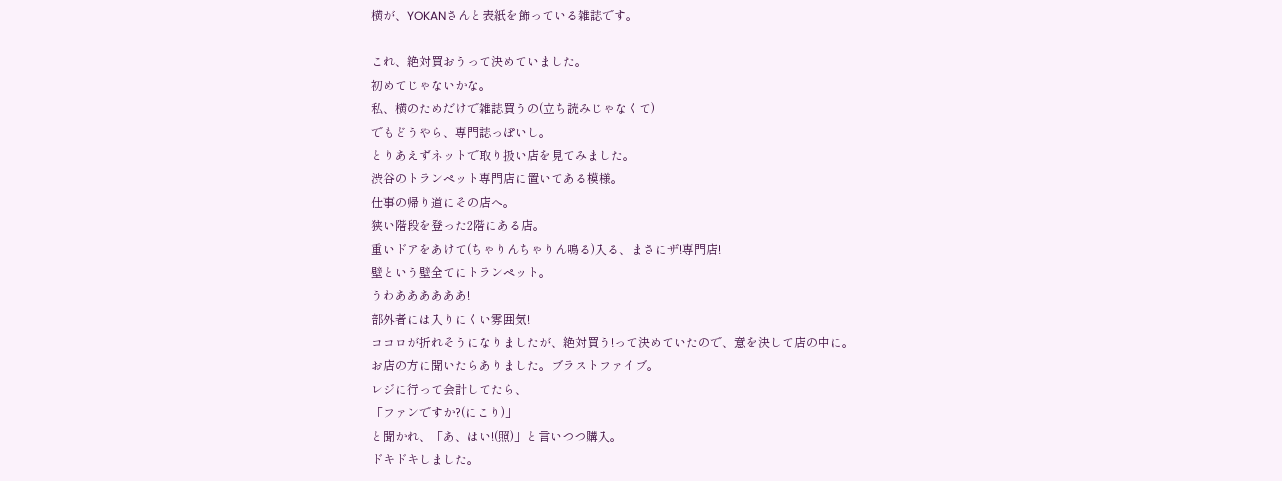横が、YOKANさんと表紙を飾っている雑誌です。

これ、絶対買おうって決めていました。
初めてじゃないかな。
私、横のためだけで雑誌買うの(立ち読みじゃなくて)
でもどうやら、専門誌っぽいし。
とりあえずネットで取り扱い店を見てみました。
渋谷のトランペット専門店に置いてある模様。
仕事の帰り道にその店へ。
狭い階段を登った2階にある店。
重いドアをあけて(ちゃりんちゃりん鳴る)入る、まさにザ!専門店!
壁という壁全てにトランペット。
うわああああああ!
部外者には入りにくい雰囲気!
ココロが折れそうになりましたが、絶対買う!って決めていたので、意を決して店の中に。
お店の方に聞いたらありました。ブラストファイブ。
レジに行って会計してたら、
「ファンですか?(にこり)」
と聞かれ、「あ、はい!(照)」と言いつつ購入。
ドキドキしました。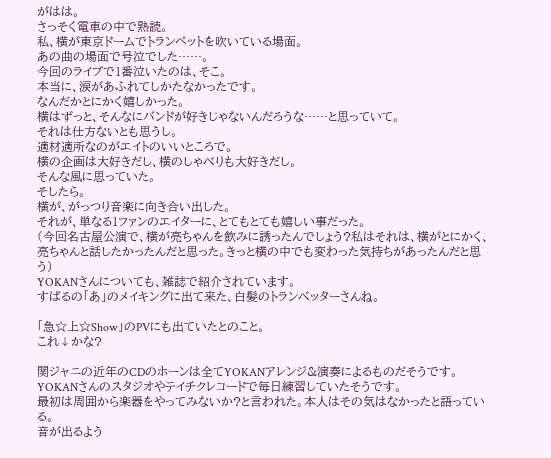がはは。
さっそく電車の中で熟読。
私、横が東京ドームでトランペットを吹いている場面。
あの曲の場面で号泣でした……。
今回のライブで1番泣いたのは、そこ。
本当に、涙があふれてしかたなかったです。
なんだかとにかく嬉しかった。
横はずっと、そんなにバンドが好きじゃないんだろうな……と思っていて。
それは仕方ないとも思うし。
適材適所なのがエイトのいいところで。
横の企画は大好きだし、横のしゃべりも大好きだし。
そんな風に思っていた。
そしたら。
横が、がっつり音楽に向き合い出した。
それが、単なる1ファンのエイターに、とてもとても嬉しい事だった。
(今回名古屋公演で、横が亮ちゃんを飲みに誘ったんでしょう?私はそれは、横がとにかく、亮ちゃんと話したかったんだと思った。きっと横の中でも変わった気持ちがあったんだと思う)
YOKANさんについても、雑誌で紹介されています。
すばるの「あ」のメイキングに出て来た、白髪のトランぺッターさんね。

「急☆上☆Show」のPVにも出ていたとのこと。
これ↓かな?

関ジャニの近年のCDのホーンは全てYOKANアレンジ&演奏によるものだそうです。
YOKANさんのスタジオやテイチクレコードで毎日練習していたそうです。
最初は周囲から楽器をやってみないか?と言われた。本人はその気はなかったと語っている。
音が出るよう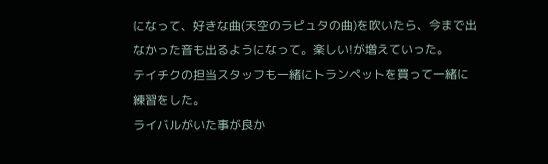になって、好きな曲(天空のラピュタの曲)を吹いたら、今まで出なかった音も出るようになって。楽しい!が増えていった。
テイチクの担当スタッフも一緒にトランペットを買って一緒に練習をした。
ライバルがいた事が良か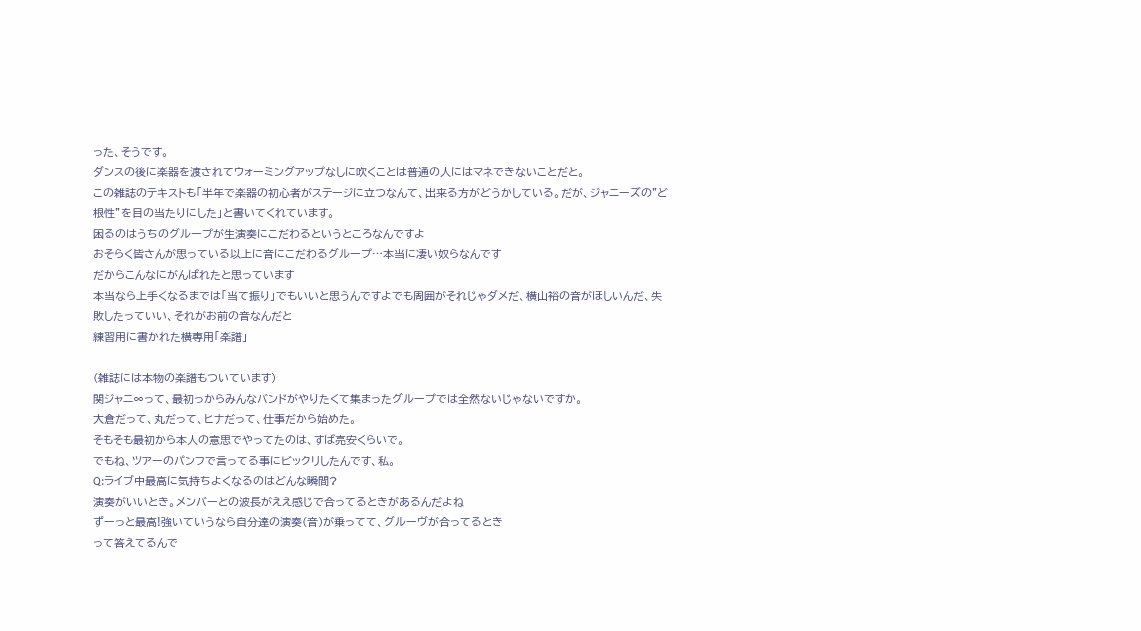った、そうです。
ダンスの後に楽器を渡されてウォーミングアップなしに吹くことは普通の人にはマネできないことだと。
この雑誌のテキストも「半年で楽器の初心者がステージに立つなんて、出来る方がどうかしている。だが、ジャニーズの"ど根性”を目の当たりにした」と書いてくれています。
困るのはうちのグループが生演奏にこだわるというところなんですよ
おそらく皆さんが思っている以上に音にこだわるグループ…本当に凄い奴らなんです
だからこんなにがんばれたと思っています
本当なら上手くなるまでは「当て振り」でもいいと思うんですよでも周囲がそれじゃダメだ、横山裕の音がほしいんだ、失敗したっていい、それがお前の音なんだと
練習用に書かれた横専用「楽譜」

(雑誌には本物の楽譜もついています)
関ジャニ∞って、最初っからみんなバンドがやりたくて集まったグループでは全然ないじゃないですか。
大倉だって、丸だって、ヒナだって、仕事だから始めた。
そもそも最初から本人の意思でやってたのは、すば亮安くらいで。
でもね、ツアーのパンフで言ってる事にビックリしたんです、私。
Q:ライブ中最高に気持ちよくなるのはどんな瞬間?
演奏がいいとき。メンバーとの波長がええ感じで合ってるときがあるんだよね
ずーっと最高!強いていうなら自分達の演奏(音)が乗ってて、グルーヴが合ってるとき
って答えてるんで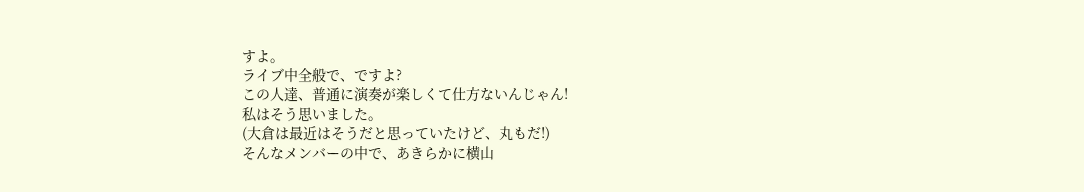すよ。
ライブ中全般で、ですよ?
この人達、普通に演奏が楽しくて仕方ないんじゃん!
私はそう思いました。
(大倉は最近はそうだと思っていたけど、丸もだ!)
そんなメンバーの中で、あきらかに横山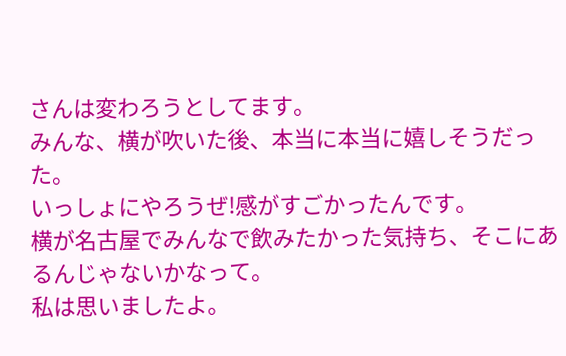さんは変わろうとしてます。
みんな、横が吹いた後、本当に本当に嬉しそうだった。
いっしょにやろうぜ!感がすごかったんです。
横が名古屋でみんなで飲みたかった気持ち、そこにあるんじゃないかなって。
私は思いましたよ。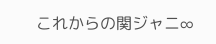これからの関ジャニ∞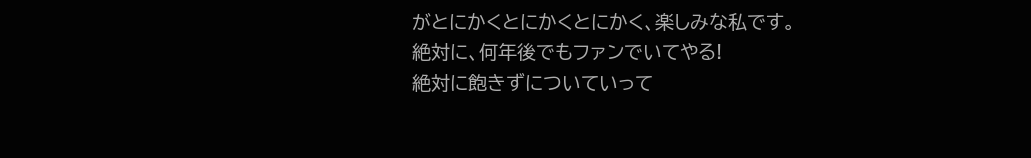がとにかくとにかくとにかく、楽しみな私です。
絶対に、何年後でもファンでいてやる!
絶対に飽きずについていって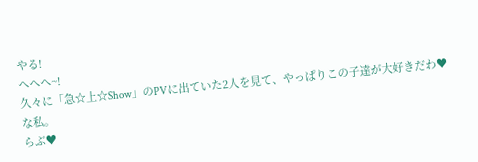やる!
へへへ~!
久々に「急☆上☆Show」のPVに出ていた2人を見て、やっぱりこの子達が大好きだわ♥な私。
らぶ♥